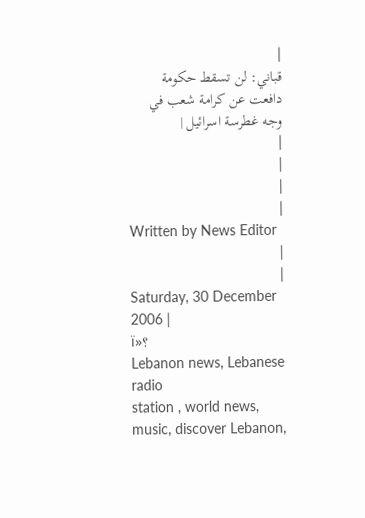|
قباني: لن تسقط حكومة دافعت عن كرامة شعب في وجه غطرسة اسرائيل |
|
|
|
|
Written by News Editor
|
|
Saturday, 30 December 2006 |
ï»؟
Lebanon news, Lebanese radio
station , world news, music, discover Lebanon,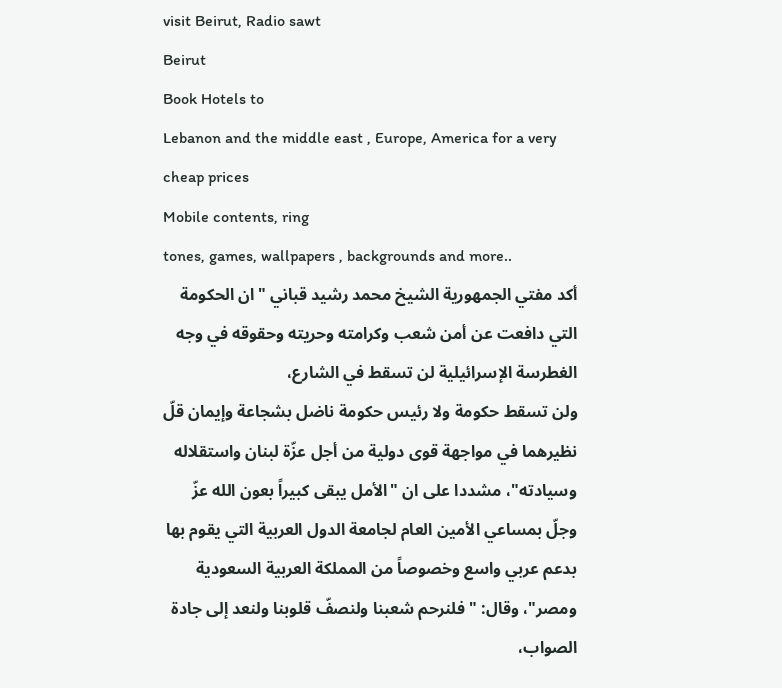visit Beirut, Radio sawt
Beirut
Book Hotels to
Lebanon and the middle east , Europe, America for a very cheap prices
Mobile contents, ring
tones, games, wallpapers , backgrounds and more..
أكد مفتي الجمهورية الشيخ محمد رشيد قباني "ان الحكومة التي دافعت عن أمن شعب وكرامته وحريته وحقوقه في وجه الغطرسة الإسرائيلية لن تسقط في الشارع،
ولن تسقط حكومة ولا رئيس حكومة ناضل بشجاعة وإيمان قلّ نظيرهما في مواجهة قوى دولية من أجل عزّة لبنان واستقلاله وسيادته"، مشددا على ان "الأمل يبقى كبيراً بعون الله عزّ وجلّ بمساعي الأمين العام لجامعة الدول العربية التي يقوم بها بدعم عربي واسع وخصوصاً من المملكة العربية السعودية ومصر"، وقال: "فلنرحم شعبنا ولنصفّ قلوبنا ولنعد إلى جادة الصواب،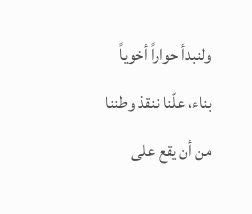ولنبدأ حواراً أخوياً بناء، علّنا ننقذ وطننا من أن يقع على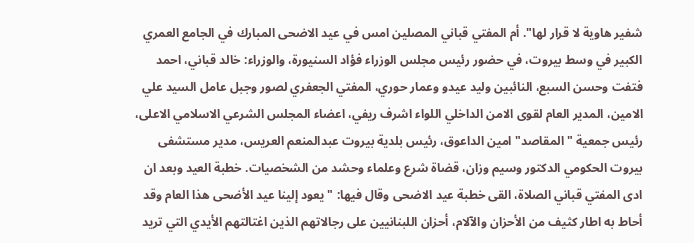شفير هاوية لا قرار لها". أم المفتي قباني المصلين امس في عيد الاضحى المبارك في الجامع العمري الكبير في وسط بيروت، في حضور رئيس مجلس الوزراء فؤاد السنيورة، والوزراء: خالد قباني، احمد فتفت وحسن السبع، النائبين وليد عيدو وعمار حوري، المفتي الجعفري لصور وجبل عامل السيد علي الامين، المدير العام لقوى الامن الداخلي اللواء اشرف ريفي، اعضاء المجلس الشرعي الاسلامي الاعلى، رئيس جمعية "المقاصد" امين الداعوق، رئيس بلدية بيروت عبدالمنعم العريس، مدير مستشفى بيروت الحكومي الدكتور وسيم وزان، قضاة شرع وعلماء وحشد من الشخصيات. خطبة العيد وبعد ان ادى المفتي قباني الصلاة، القى خطبة عيد الاضحى وقال فيها: "يعود إلينا عيد الأضحى هذا العام وقد أحاط به اطار كثيف من الأحزان والآلام، أحزان اللبنانيين على رجالاتهم الذين اغتالتهم الأيدي التي تريد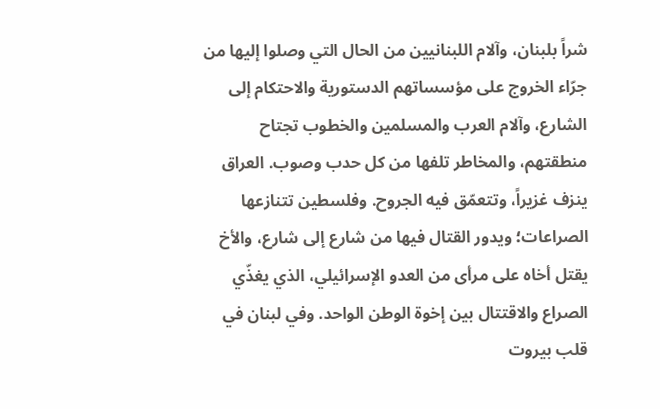شراً بلبنان، وآلام اللبنانيين من الحال التي وصلوا إليها من جرّاء الخروج على مؤسساتهم الدستورية والاحتكام إلى الشارع، وآلام العرب والمسلمين والخطوب تجتاح منطقتهم، والمخاطر تلفها من كل حدب وصوب. العراق ينزف غزيراً، وتتعمّق فيه الجروح. وفلسطين تتنازعها الصراعات؛ ويدور القتال فيها من شارع إلى شارع، والأخ يقتل أخاه على مرأى من العدو الإسرائيلي، الذي يغذّي الصراع والاقتتال بين إخوة الوطن الواحد. وفي لبنان في قلب بيروت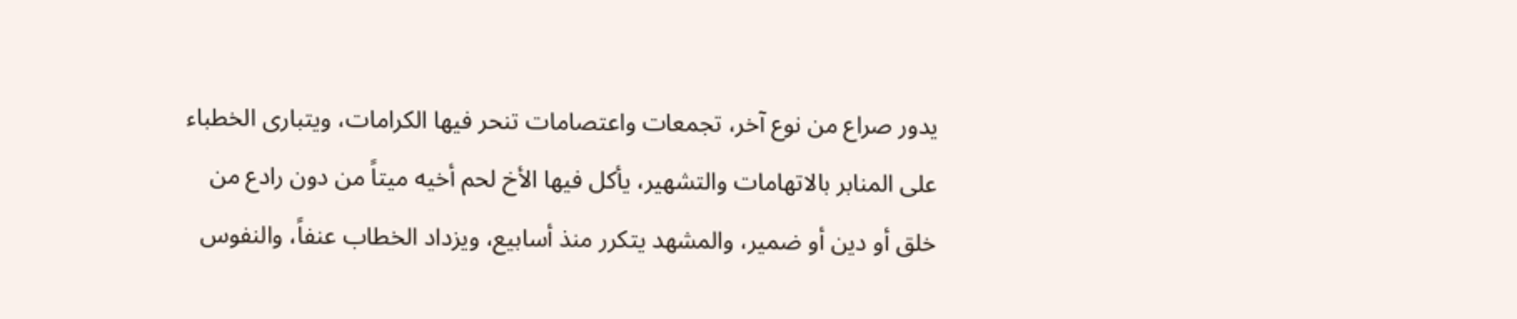يدور صراع من نوع آخر، تجمعات واعتصامات تنحر فيها الكرامات، ويتبارى الخطباء على المنابر بالاتهامات والتشهير، يأكل فيها الأخ لحم أخيه ميتاً من دون رادع من خلق أو دين أو ضمير، والمشهد يتكرر منذ أسابيع، ويزداد الخطاب عنفاً، والنفوس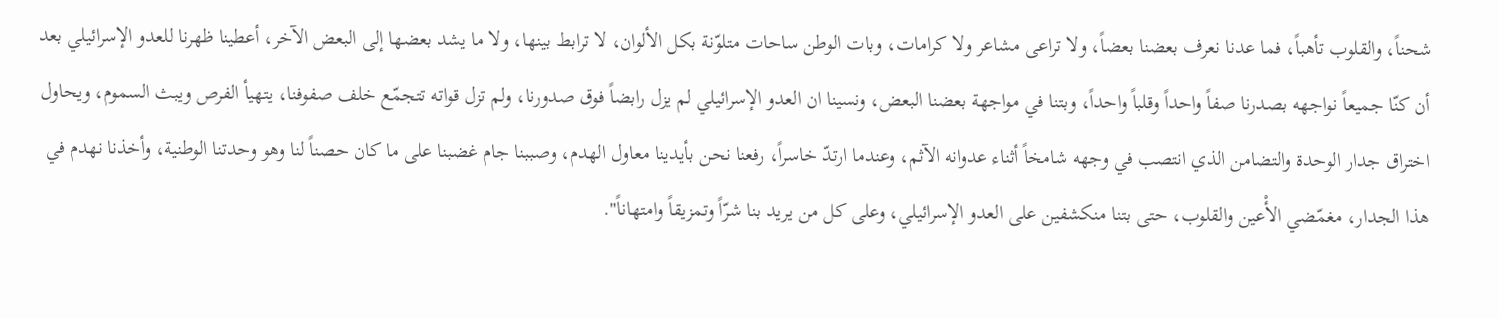شحناً، والقلوب تأهباً، فما عدنا نعرف بعضنا بعضاً، ولا تراعى مشاعر ولا كرامات، وبات الوطن ساحات متلوّنة بكل الألوان، لا ترابط بينها، ولا ما يشد بعضها إلى البعض الآخر، أعطينا ظهرنا للعدو الإسرائيلي بعد أن كنّا جميعاً نواجهه بصدرنا صفاً واحداً وقلباً واحداً، وبتنا في مواجهة بعضنا البعض، ونسينا ان العدو الإسرائيلي لم يزل رابضاً فوق صدورنا، ولم تزل قواته تتجمّع خلف صفوفنا، يتهيأ الفرص ويبث السموم، ويحاول اختراق جدار الوحدة والتضامن الذي انتصب في وجهه شامخاً أثناء عدوانه الآثم، وعندما ارتدّ خاسراً، رفعنا نحن بأيدينا معاول الهدم، وصببنا جام غضبنا على ما كان حصناً لنا وهو وحدتنا الوطنية، وأخذنا نهدم في هذا الجدار، مغمّضي الأْعين والقلوب، حتى بتنا منكشفين على العدو الإسرائيلي، وعلى كل من يريد بنا شرّاً وتمزيقاً وامتهاناً".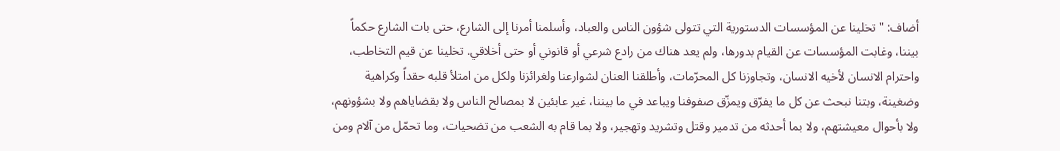أضاف: "تخلينا عن المؤسسات الدستورية التي تتولى شؤون الناس والعباد، وأسلمنا أمرنا إلى الشارع، حتى بات الشارع حكماً بيننا، وغابت المؤسسات عن القيام بدورها، ولم يعد هناك من رادع شرعي أو قانوني أو حتى أخلاقي. تخلينا عن قيم التخاطب، واحترام الانسان لأخيه الانسان، وتجاوزنا كل المحرّمات، وأطلقنا العنان لشوارعنا ولغرائزنا ولكل من امتلأ قلبه حقداً وكراهية وضغينة، وبتنا نبحث عن كل ما يفرّق ويمزّق صفوفنا ويباعد في ما بيننا، غير عابئين لا بمصالح الناس ولا بقضاياهم ولا بشؤونهم، ولا بأحوال معيشتهم، ولا بما أحدثه من تدمير وقتل وتشريد وتهجير، ولا بما قام به الشعب من تضحيات، وما تحمّل من آلام ومن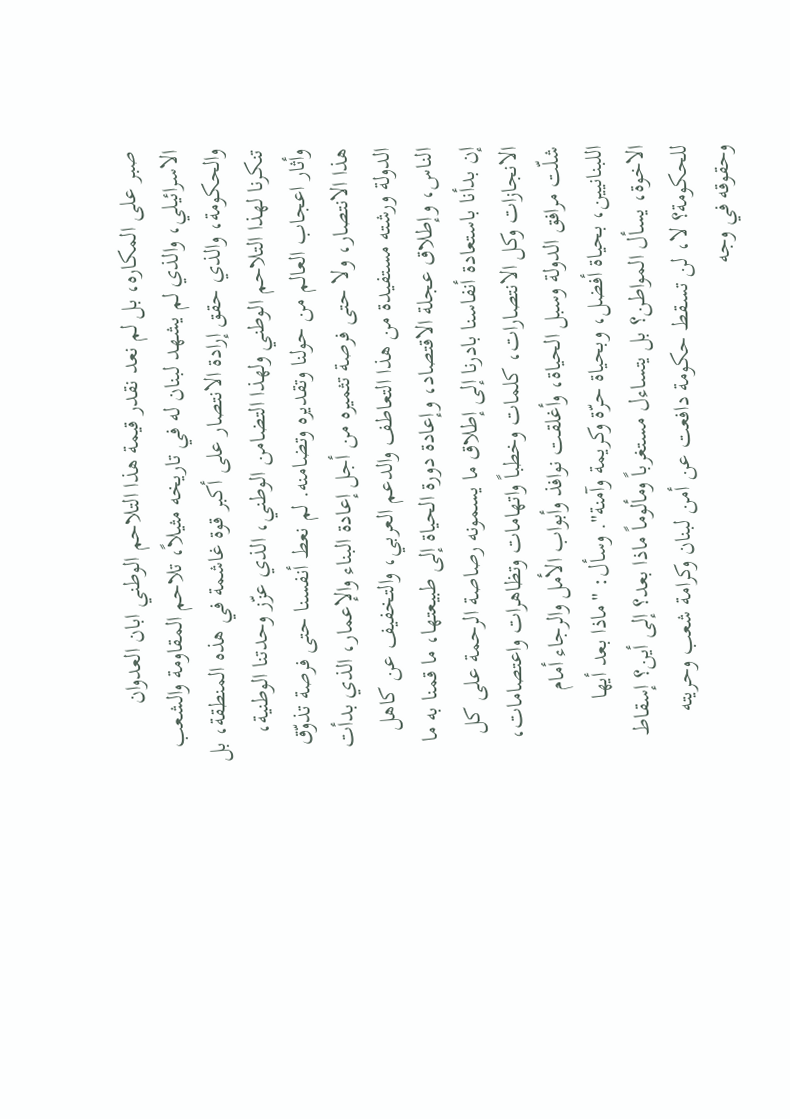صبر على المكاره، بل لم نعد نقدر قيمة هذا التلاحم الوطني ابان العدوان الاسرائيلي، والذي لم يشهد لبنان له في تاريخه مثيلاً، تلاحم المقاومة والشعب والحكومة، والذي حقق إرادة الانتصار على أكبر قوة غاشمة في هذه المنطقة، بل تنكرنا لهذا التلاحم الوطني ولهذا التضامن الوطني، الذي عزّز وحدتنا الوطنية، وأثار اعجاب العالم من حولنا وتقديره وتضامنه. لم نعط أنفسنا حتى فرصة تذوّق هذا الانتصار، ولا حتى فرصة تثميره من أجل إعادة البناء والإعمار، الذي بدأت الدولة ورشته مستفيدة من هذا التعاطف والدعم العربي، والتخفيف عن كاهل الناس، وإطلاق عجلة الاقتصاد، وإعادة دورة الحياة إلى طبيعتها، ما قمنا به ما إن بدأنا باستعادة أنفاسنا بادرنا إلى إطلاق ما يسمونه رصاصة الرحمة على كل الانجازات وكل الانتصارات، كلمات وخطباً واتهامات وتظاهرات واعتصامات، شلّت مرافق الدولة وسبل الحياة، وأغلقت نوافذ وأبواب الأمل والرجاء أمام اللبنانيين، بحياة أفضل، وبحياة حرّة وكريمة وآمنة". وسأل: "ماذا بعد أيها الاخوة، يسأل المواطن؟ بل يتساءل مستغرباً ومألوماً ماذا بعد؟ إلى أين؟ إسقاط للحكومة؟ لا، لن تسقط حكومة دافعت عن أمن لبنان وكرامة شعب وحريته وحقوقه في وجه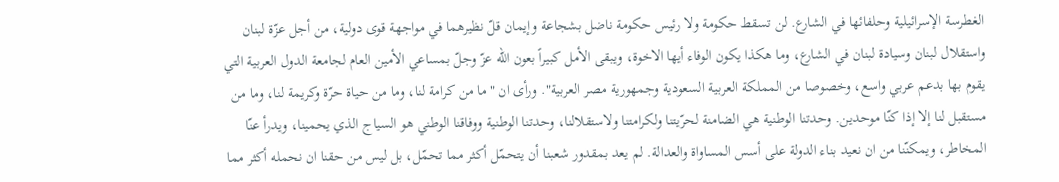الغطرسة الإسرائيلية وحلفائها في الشارع. لن تسقط حكومة ولا رئيس حكومة ناضل بشجاعة وإيمان قلّ نظيرهما في مواجهة قوى دولية، من أجل عزّة لبنان واستقلال لبنان وسيادة لبنان في الشارع، وما هكذا يكون الوفاء أيها الاخوة، ويبقى الأمل كبيراً بعون الله عزّ وجلّ بمساعي الأمين العام لجامعة الدول العربية التي يقوم بها بدعم عربي واسع، وخصوصا من المملكة العربية السعودية وجمهورية مصر العربية". ورأى ان "ما من كرامة لنا، وما من حياة حرّة وكريمة لنا، وما من مستقبل لنا إلا إذا كنّا موحدين. وحدتنا الوطنية هي الضامنة لحرّيتنا ولكرامتنا ولاستقلالنا، وحدتنا الوطنية ووفاقنا الوطني هو السياج الذي يحمينا، ويدرأ عنّا المخاطر، ويمكنّنا من ان نعيد بناء الدولة على أسس المساواة والعدالة. لم يعد بمقدور شعبنا أن يتحمّل أكثر مما تحمّل، بل ليس من حقنا ان نحمله أكثر مما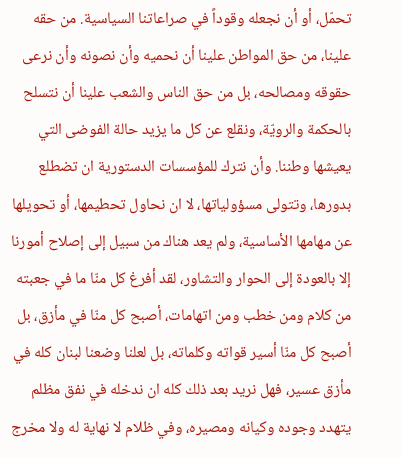تحمّل، أو أن نجعله وقوداً في صراعاتنا السياسية. من حقه علينا، من حق المواطن علينا أن نحميه وأن نصونه وأن نرعى حقوقه ومصالحه، بل من حق الناس والشعب علينا أن نتسلح بالحكمة والرويّة، ونقلع عن كل ما يزيد حالة الفوضى التي يعيشها وطننا. وأن نترك للمؤسسات الدستورية ان تضطلع بدورها، وتتولى مسؤولياتها، لا ان نحاول تحطيمها، أو تحويلها عن مهامها الأساسية، ولم يعد هناك من سبيل إلى إصلاح أمورنا إلا بالعودة إلى الحوار والتشاور، لقد أفرغ كل منّا ما في جعبته من كلام ومن خطب ومن اتهامات، أصبح كل منّا في مأزق، بل أصبح كل منّا أسير قواته وكلماته، بل لعلنا وضعنا لبنان كله في مأزق عسير، فهل نريد بعد ذلك كله ان ندخله في نفق مظلم يتهدد وجوده وكيانه ومصيره، وفي ظلام لا نهاية له ولا مخرج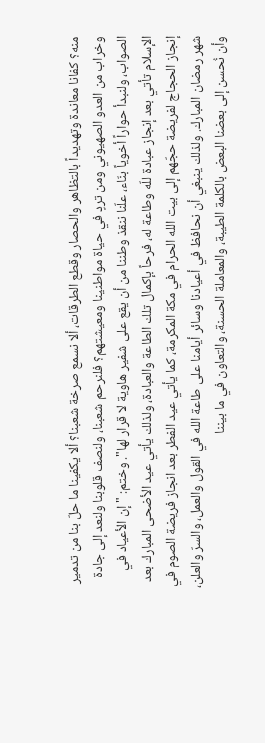منه؟ كفانا معاندة وتهديداً بالتظاهر والحصار وقطع الطرقات، ألا نسمع صرخة شعبنا؟ ألا يكفينا ما حلّ بنا من تدمير وخراب من العدو الصهيوني ومن تردٍ في حياة مواطنينا ومعيشتهم؟ فلنرحم شعبنا، ولنصف قلوبنا ولنعد إلى جادة الصواب، ولنبدأ حواراً أخوياً بنّاء، علّنا ننقذ وطننا من أن يقع على شفير هاوية لا قرار لها". وختم: "إن الأعياد في الإسلام تأتي بعد إنجاز عبادة للّه وطاعة له، فرحاً بإكمال تلك الطاعة والعبادة، ولذلك يأتي عيد الأضحى المبارك بعد إنجاز الحجاج لفريضة حجّهم إلى بيت الله الحرام في مكة المكرمة، كما يأتي عيد الفطر بعد انجاز فريضة الصوم في شهر رمضان المبارك. ولذلك ينبغي أن نحافظ في أعيادنا وسائر أيامنا على طاعة الله في القول والعمل، والسرّ والعلن، وأن نُحسن إلى بعضنا البعض بالكلمة الطيبة، والمعاملة الحسنة، والتعاون في ما بيننا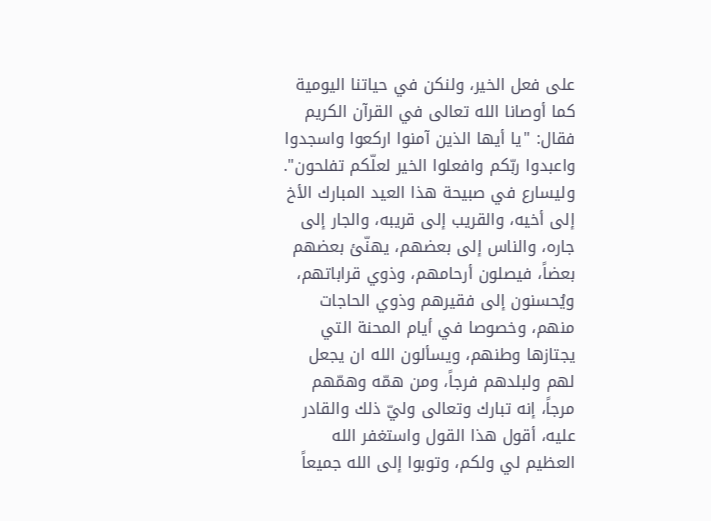على فعل الخير، ولنكن في حياتنا اليومية كما أوصانا الله تعالى في القرآن الكريم فقال: "يا أيها الذين آمنوا اركعوا واسجدوا واعبدوا ربّكم وافعلوا الخير لعلّكم تفلحون". وليسارع في صبيحة هذا العيد المبارك الأخ إلى أخيه، والقريب إلى قريبه، والجار إلى جاره، والناس إلى بعضهم، يهنّئ بعضهم بعضاً، فيصلون أرحامهم، وذوي قراباتهم، ويُحسنون إلى فقيرهم وذوي الحاجات منهم، وخصوصا في أيام المحنة التي يجتازها وطنهم، ويسألون الله ان يجعل لهم ولبلدهم فرجاً، ومن همّه وهمّهم مرجاً، إنه تبارك وتعالى وليّ ذلك والقادر عليه، أقول هذا القول واستغفر الله العظيم لي ولكم، وتوبوا إلى الله جميعاً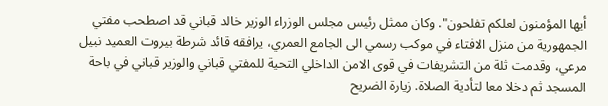أيها المؤمنون لعلكم تفلحون". وكان ممثل رئيس مجلس الوزراء الوزير خالد قباني قد اصطحب مفتي الجمهورية من منزل الافتاء في موكب رسمي الى الجامع العمري، يرافقه قائد شرطة بيروت العميد نبيل مرعي، وقدمت ثلة من التشريفات في قوى الامن الداخلي التحية للمفتي قباني والوزير قباني في باحة المسجد ثم دخلا معا لتأدية الصلاة. زيارة الضريح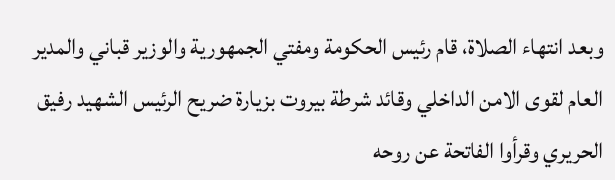وبعد انتهاء الصلاة، قام رئيس الحكومة ومفتي الجمهورية والوزير قباني والمدير العام لقوى الامن الداخلي وقائد شرطة بيروت بزيارة ضريح الرئيس الشهيد رفيق الحريري وقرأوا الفاتحة عن روحه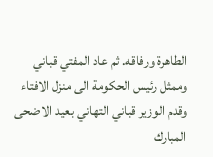الطاهرة ورفاقه. ثم عاد المفتي قباني وممثل رئيس الحكومة الى منزل الافتاء وقدم الوزير قباني التهاني بعيد الاضحى المبارك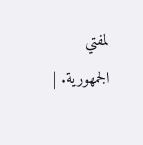لمفتي الجمهورية. |